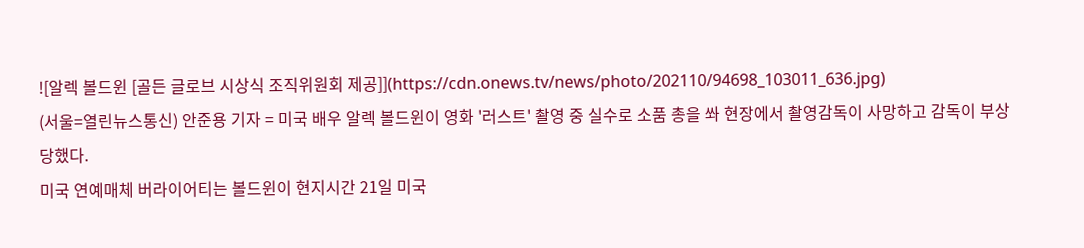![알렉 볼드윈 [골든 글로브 시상식 조직위원회 제공]](https://cdn.onews.tv/news/photo/202110/94698_103011_636.jpg)
(서울=열린뉴스통신) 안준용 기자 = 미국 배우 알렉 볼드윈이 영화 '러스트' 촬영 중 실수로 소품 총을 쏴 현장에서 촬영감독이 사망하고 감독이 부상당했다.
미국 연예매체 버라이어티는 볼드윈이 현지시간 21일 미국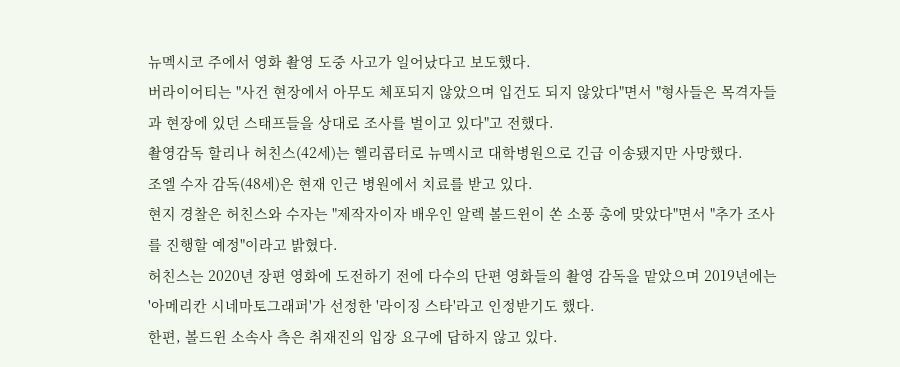뉴멕시코 주에서 영화 촬영 도중 사고가 일어났다고 보도했다.
버라이어티는 "사건 현장에서 아무도 체포되지 않았으며 입건도 되지 않았다"면서 "형사들은 목격자들과 현장에 있던 스태프들을 상대로 조사를 벌이고 있다"고 전했다.
촬영감독 할리나 허친스(42세)는 헬리콥터로 뉴멕시코 대학병원으로 긴급 이송됐지만 사망했다.
조엘 수자 감독(48세)은 현재 인근 병원에서 치료를 받고 있다.
현지 경찰은 허친스와 수자는 "제작자이자 배우인 알렉 볼드윈이 쏜 소풍 총에 맞았다"면서 "추가 조사를 진행할 예정"이라고 밝혔다.
허친스는 2020년 장편 영화에 도전하기 전에 다수의 단편 영화들의 촬영 감독을 맡았으며 2019년에는 '아메리칸 시네마토그래퍼'가 선정한 '라이징 스타'라고 인정받기도 했다.
한편, 볼드윈 소속사 측은 취재진의 입장 요구에 답하지 않고 있다.